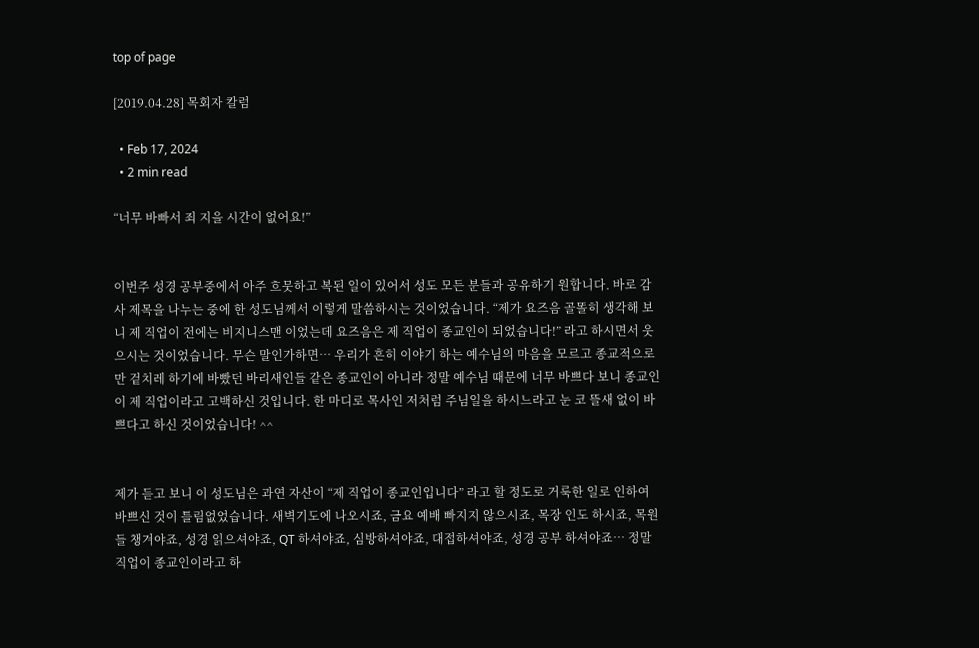top of page

[2019.04.28] 목회자 칼럼

  • Feb 17, 2024
  • 2 min read

“너무 바빠서 죄 지을 시간이 없어요!”


이번주 성경 공부중에서 아주 흐뭇하고 복된 일이 있어서 성도 모든 분들과 공유하기 원합니다. 바로 감사 제목을 나누는 중에 한 성도님께서 이렇게 말씀하시는 것이었습니다. “제가 요즈음 골똘히 생각해 보니 제 직업이 전에는 비지니스맨 이었는데 요즈음은 제 직업이 종교인이 되었습니다!” 라고 하시면서 웃으시는 것이었습니다. 무슨 말인가하면… 우리가 흔히 이야기 하는 예수님의 마음을 모르고 종교적으로만 겉치레 하기에 바빴던 바리새인들 같은 종교인이 아니라 정말 예수님 때문에 너무 바쁘다 보니 종교인이 제 직업이라고 고백하신 것입니다. 한 마디로 목사인 저처럼 주님일을 하시느라고 눈 코 뜰새 없이 바쁘다고 하신 것이었습니다! ^^


제가 듣고 보니 이 성도님은 과연 자산이 “제 직업이 종교인입니다” 라고 할 정도로 거룩한 일로 인하여 바쁘신 것이 틀림없었습니다. 새벽기도에 나오시죠, 금요 예배 빠지지 않으시죠, 목장 인도 하시죠, 목원들 챙겨야죠, 성경 읽으셔야죠, QT 하셔야죠, 심방하셔야죠, 대접하셔야죠, 성경 공부 하셔야죠… 정말 직업이 종교인이라고 하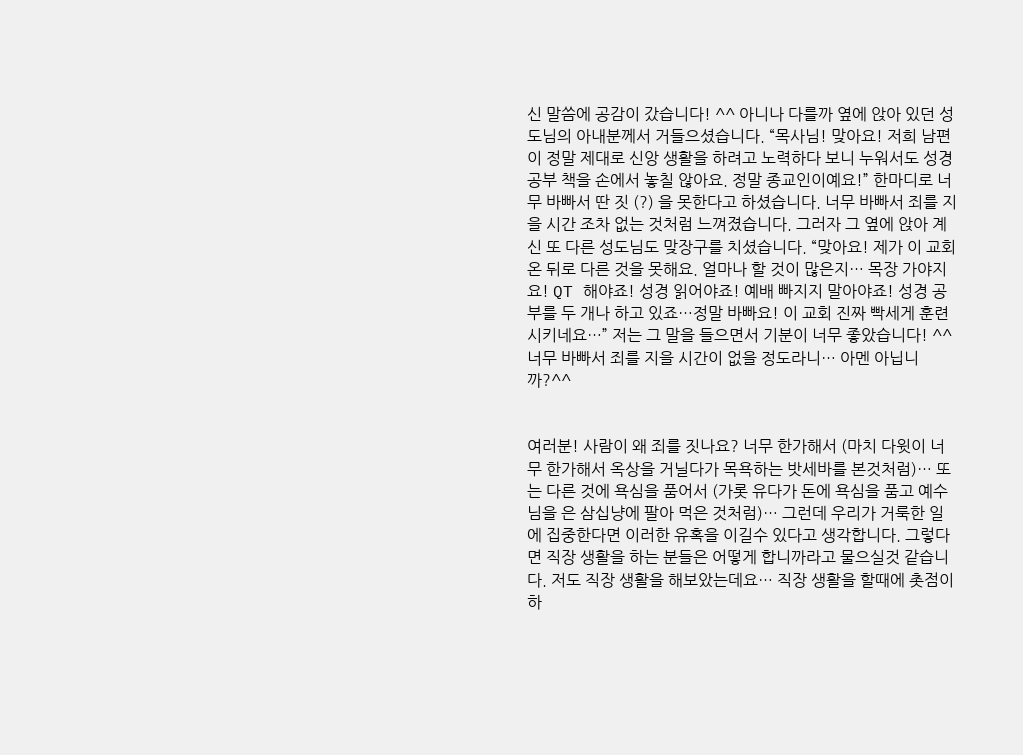신 말씀에 공감이 갔습니다! ^^ 아니나 다를까 옆에 앉아 있던 성도님의 아내분께서 거들으셨습니다. “목사님! 맞아요! 저희 남편이 정말 제대로 신앙 생활을 하려고 노력하다 보니 누워서도 성경 공부 책을 손에서 놓칠 않아요. 정말 종교인이예요!” 한마디로 너무 바빠서 딴 짓 (?) 을 못한다고 하셨습니다. 너무 바빠서 죄를 지을 시간 조차 없는 것처럼 느껴졌습니다. 그러자 그 옆에 앉아 계신 또 다른 성도님도 맞장구를 치셨습니다. “맞아요! 제가 이 교회 온 뒤로 다른 것을 못해요. 얼마나 할 것이 많은지… 목장 가야지요! QT 해야죠! 성경 읽어야죠! 예배 빠지지 말아야죠! 성경 공부를 두 개나 하고 있죠…정말 바빠요! 이 교회 진짜 빡세게 훈련 시키네요…” 저는 그 말을 들으면서 기분이 너무 좋았습니다! ^^ 너무 바빠서 죄를 지을 시간이 없을 정도라니… 아멘 아닙니까?^^


여러분! 사람이 왜 죄를 짓나요? 너무 한가해서 (마치 다윗이 너무 한가해서 옥상을 거닐다가 목욕하는 밧세바를 본것처럼)… 또는 다른 것에 욕심을 품어서 (가롯 유다가 돈에 욕심을 품고 예수님을 은 삼십냥에 팔아 먹은 것처럼)… 그런데 우리가 거룩한 일에 집중한다면 이러한 유혹을 이길수 있다고 생각합니다. 그렇다면 직장 생활을 하는 분들은 어떻게 합니까라고 물으실것 같습니다. 저도 직장 생활을 해보았는데요… 직장 생활을 할때에 촛점이 하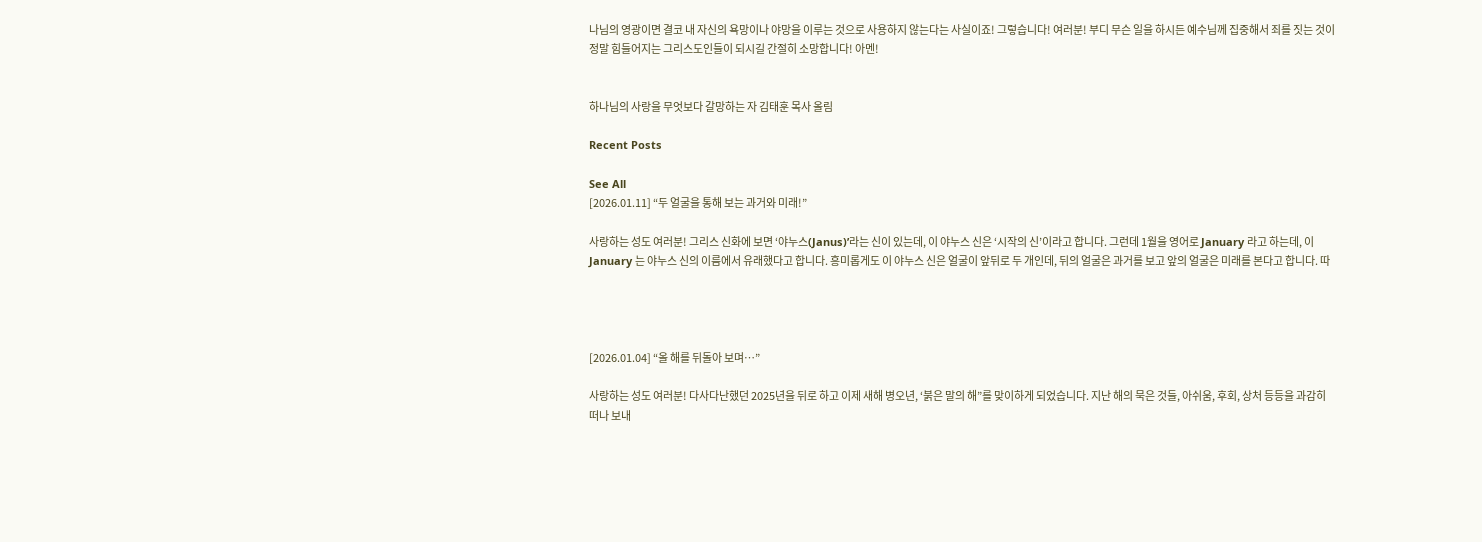나님의 영광이면 결코 내 자신의 욕망이나 야망을 이루는 것으로 사용하지 않는다는 사실이죠! 그렇습니다! 여러분! 부디 무슨 일을 하시든 예수님께 집중해서 죄를 짓는 것이 정말 힘들어지는 그리스도인들이 되시길 간절히 소망합니다! 아멘!


하나님의 사랑을 무엇보다 갈망하는 자 김태훈 목사 올림

Recent Posts

See All
[2026.01.11] “두 얼굴을 통해 보는 과거와 미래!”

사랑하는 성도 여러분! 그리스 신화에 보면 ‘야누스(Janus)’라는 신이 있는데, 이 야누스 신은 ‘시작의 신’이라고 합니다. 그런데 1월을 영어로 January 라고 하는데, 이 January 는 야누스 신의 이름에서 유래했다고 합니다. 흥미롭게도 이 야누스 신은 얼굴이 앞뒤로 두 개인데, 뒤의 얼굴은 과거를 보고 앞의 얼굴은 미래를 본다고 합니다. 따




[2026.01.04] “올 해를 뒤돌아 보며…”

사랑하는 성도 여러분! 다사다난했던 2025년을 뒤로 하고 이제 새해 병오년, ‘붉은 말의 해”를 맞이하게 되었습니다. 지난 해의 묵은 것들, 아쉬움, 후회, 상처 등등을 과감히 떠나 보내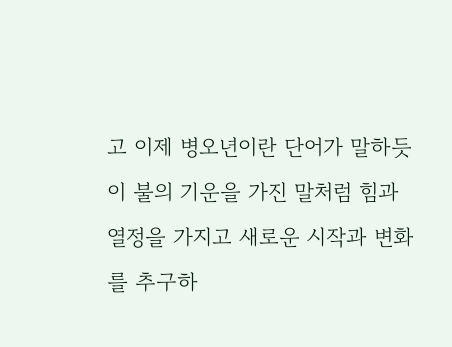고 이제 병오년이란 단어가 말하듯이 불의 기운을 가진 말처럼 힘과 열정을 가지고 새로운 시작과 변화를 추구하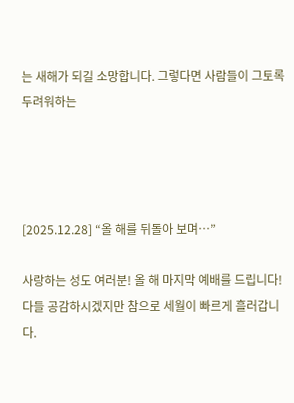는 새해가 되길 소망합니다. 그렇다면 사람들이 그토록 두려워하는




[2025.12.28] “올 해를 뒤돌아 보며…”

사랑하는 성도 여러분! 올 해 마지막 예배를 드립니다! 다들 공감하시겠지만 참으로 세월이 빠르게 흘러갑니다.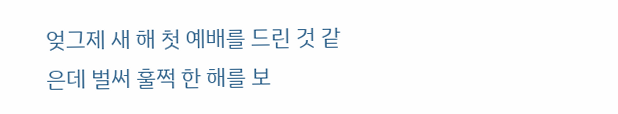엊그제 새 해 첫 예배를 드린 것 같은데 벌써 훌쩍 한 해를 보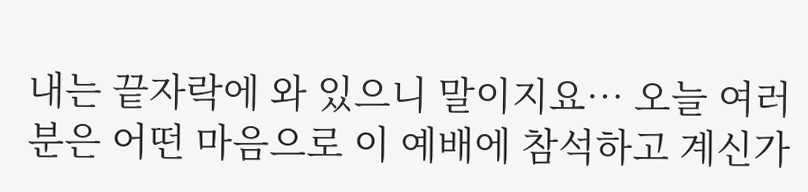내는 끝자락에 와 있으니 말이지요… 오늘 여러분은 어떤 마음으로 이 예배에 참석하고 계신가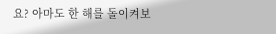요? 아마도 한 해를 돌이켜보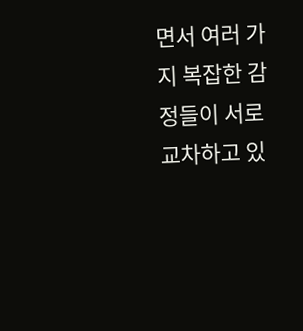면서 여러 가지 복잡한 감정들이 서로 교차하고 있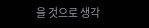을 것으로 생각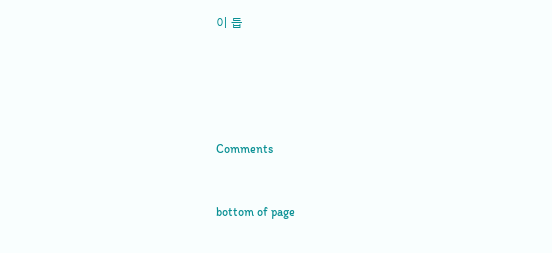이 듭





Comments


bottom of page